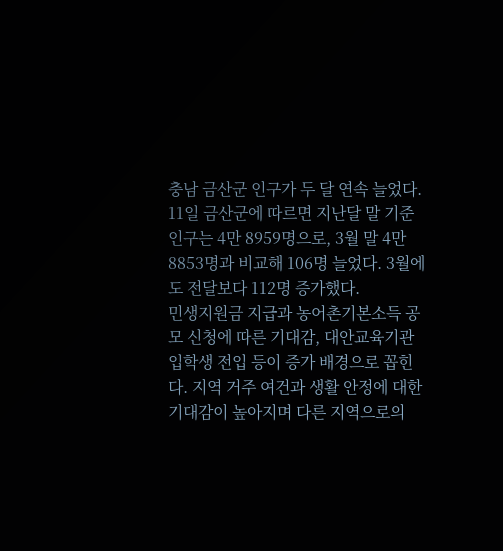충남 금산군 인구가 두 달 연속 늘었다.
11일 금산군에 따르면 지난달 말 기준 인구는 4만 8959명으로, 3월 말 4만 8853명과 비교해 106명 늘었다. 3월에도 전달보다 112명 증가했다.
민생지원금 지급과 농어촌기본소득 공모 신청에 따른 기대감, 대안교육기관 입학생 전입 등이 증가 배경으로 꼽힌다. 지역 거주 여건과 생활 안정에 대한 기대감이 높아지며 다른 지역으로의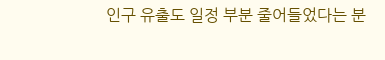인구 유출도 일정 부분 줄어들었다는 분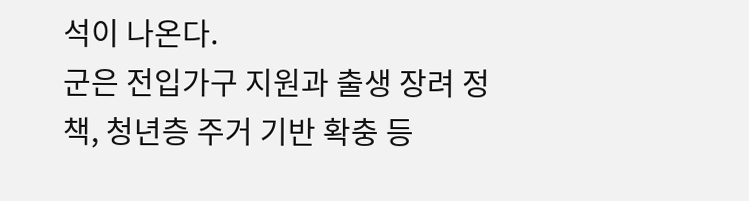석이 나온다.
군은 전입가구 지원과 출생 장려 정책, 청년층 주거 기반 확충 등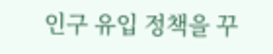인구 유입 정책을 꾸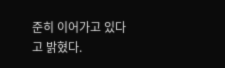준히 이어가고 있다고 밝혔다.